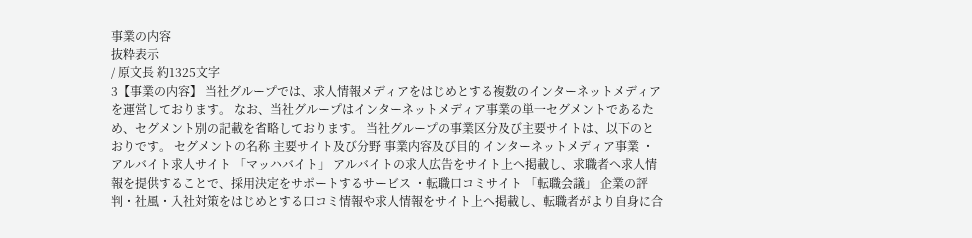事業の内容
抜粋表示
/ 原文長 約1325文字
3【事業の内容】 当社グループでは、求人情報メディアをはじめとする複数のインターネットメディアを運営しております。 なお、当社グループはインターネットメディア事業の単一セグメントであるため、セグメント別の記載を省略しております。 当社グループの事業区分及び主要サイトは、以下のとおりです。 セグメントの名称 主要サイト及び分野 事業内容及び目的 インターネットメディア事業 ・アルバイト求人サイト 「マッハバイト」 アルバイトの求人広告をサイト上へ掲載し、求職者へ求人情報を提供することで、採用決定をサポートするサービス ・転職口コミサイト 「転職会議」 企業の評判・社風・入社対策をはじめとする口コミ情報や求人情報をサイト上へ掲載し、転職者がより自身に合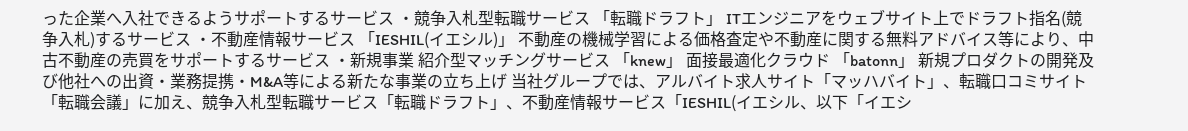った企業へ入社できるようサポートするサービス ・競争入札型転職サービス 「転職ドラフト」 ITエンジニアをウェブサイト上でドラフト指名(競争入札)するサービス ・不動産情報サービス 「IESHIL(イエシル)」 不動産の機械学習による価格査定や不動産に関する無料アドバイス等により、中古不動産の売買をサポートするサービス ・新規事業 紹介型マッチングサービス 「knew」 面接最適化クラウド 「batonn」 新規プロダクトの開発及び他社への出資・業務提携・M&A等による新たな事業の立ち上げ 当社グループでは、アルバイト求人サイト「マッハバイト」、転職口コミサイト「転職会議」に加え、競争入札型転職サービス「転職ドラフト」、不動産情報サービス「IESHIL(イエシル、以下「イエシ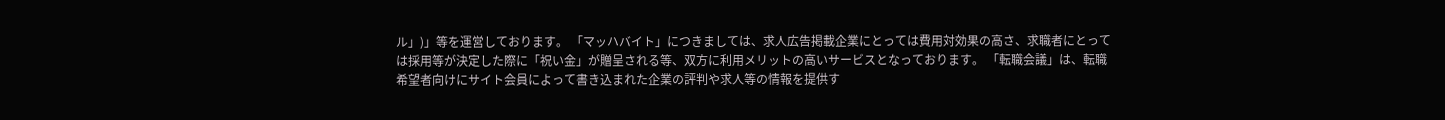ル」)」等を運営しております。 「マッハバイト」につきましては、求人広告掲載企業にとっては費用対効果の高さ、求職者にとっては採用等が決定した際に「祝い金」が贈呈される等、双方に利用メリットの高いサービスとなっております。 「転職会議」は、転職希望者向けにサイト会員によって書き込まれた企業の評判や求人等の情報を提供す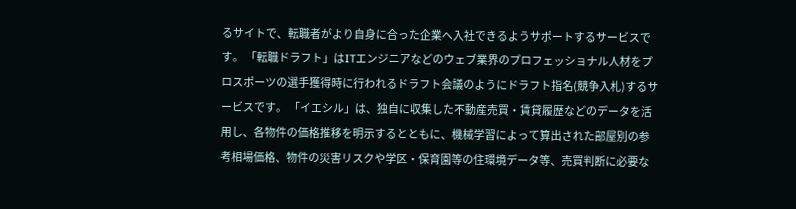るサイトで、転職者がより自身に合った企業へ入社できるようサポートするサービスです。 「転職ドラフト」はITエンジニアなどのウェブ業界のプロフェッショナル人材をプロスポーツの選手獲得時に行われるドラフト会議のようにドラフト指名(競争入札)するサービスです。 「イエシル」は、独自に収集した不動産売買・賃貸履歴などのデータを活用し、各物件の価格推移を明示するとともに、機械学習によって算出された部屋別の参考相場価格、物件の災害リスクや学区・保育園等の住環境データ等、売買判断に必要な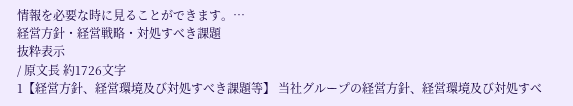情報を必要な時に見ることができます。…
経営方針・経営戦略・対処すべき課題
抜粋表示
/ 原文長 約1726文字
1【経営方針、経営環境及び対処すべき課題等】 当社グループの経営方針、経営環境及び対処すべ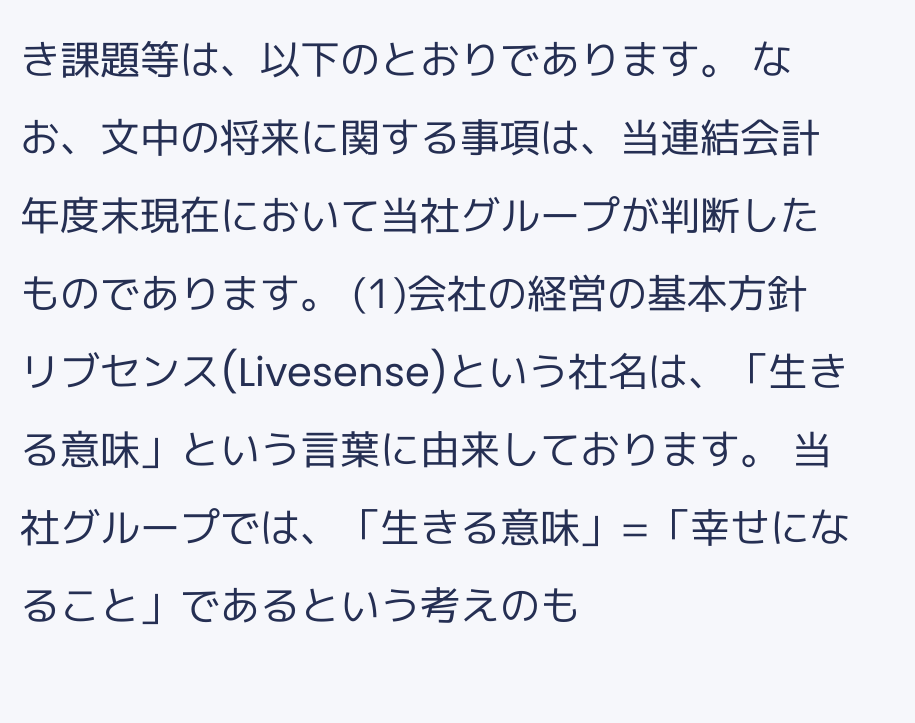き課題等は、以下のとおりであります。 なお、文中の将来に関する事項は、当連結会計年度末現在において当社グループが判断したものであります。 (1)会社の経営の基本方針 リブセンス(Livesense)という社名は、「生きる意味」という言葉に由来しております。 当社グループでは、「生きる意味」=「幸せになること」であるという考えのも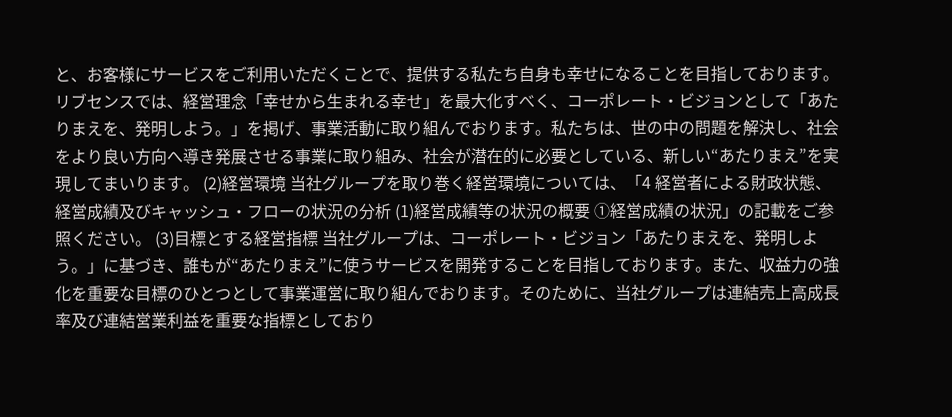と、お客様にサービスをご利用いただくことで、提供する私たち自身も幸せになることを目指しております。リブセンスでは、経営理念「幸せから生まれる幸せ」を最大化すべく、コーポレート・ビジョンとして「あたりまえを、発明しよう。」を掲げ、事業活動に取り組んでおります。私たちは、世の中の問題を解決し、社会をより良い方向へ導き発展させる事業に取り組み、社会が潜在的に必要としている、新しい“あたりまえ”を実現してまいります。 (2)経営環境 当社グループを取り巻く経営環境については、「4 経営者による財政状態、経営成績及びキャッシュ・フローの状況の分析 (1)経営成績等の状況の概要 ①経営成績の状況」の記載をご参照ください。 (3)目標とする経営指標 当社グループは、コーポレート・ビジョン「あたりまえを、発明しよう。」に基づき、誰もが“あたりまえ”に使うサービスを開発することを目指しております。また、収益力の強化を重要な目標のひとつとして事業運営に取り組んでおります。そのために、当社グループは連結売上高成長率及び連結営業利益を重要な指標としており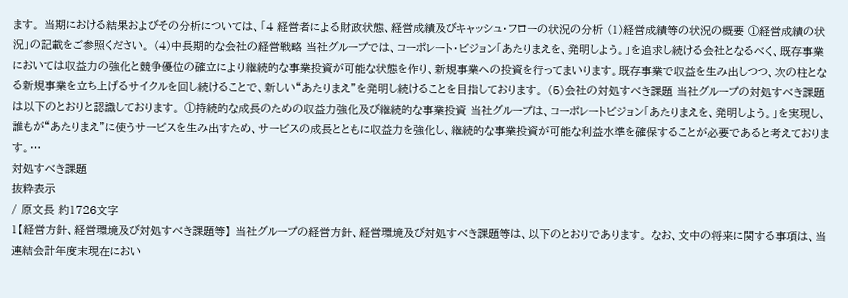ます。 当期における結果およびその分析については、「4 経営者による財政状態、経営成績及びキャッシュ・フローの状況の分析 (1)経営成績等の状況の概要 ①経営成績の状況」の記載をご参照ください。 (4)中長期的な会社の経営戦略 当社グループでは、コーポレート・ビジョン「あたりまえを、発明しよう。」を追求し続ける会社となるべく、既存事業においては収益力の強化と競争優位の確立により継続的な事業投資が可能な状態を作り、新規事業への投資を行ってまいります。既存事業で収益を生み出しつつ、次の柱となる新規事業を立ち上げるサイクルを回し続けることで、新しい“あたりまえ”を発明し続けることを目指しております。 (5)会社の対処すべき課題 当社グループの対処すべき課題は以下のとおりと認識しております。 ①持続的な成長のための収益力強化及び継続的な事業投資 当社グループは、コーポレートビジョン「あたりまえを、発明しよう。」を実現し、誰もが“あたりまえ”に使うサービスを生み出すため、サービスの成長とともに収益力を強化し、継続的な事業投資が可能な利益水準を確保することが必要であると考えております。…
対処すべき課題
抜粋表示
/ 原文長 約1726文字
1【経営方針、経営環境及び対処すべき課題等】 当社グループの経営方針、経営環境及び対処すべき課題等は、以下のとおりであります。 なお、文中の将来に関する事項は、当連結会計年度末現在におい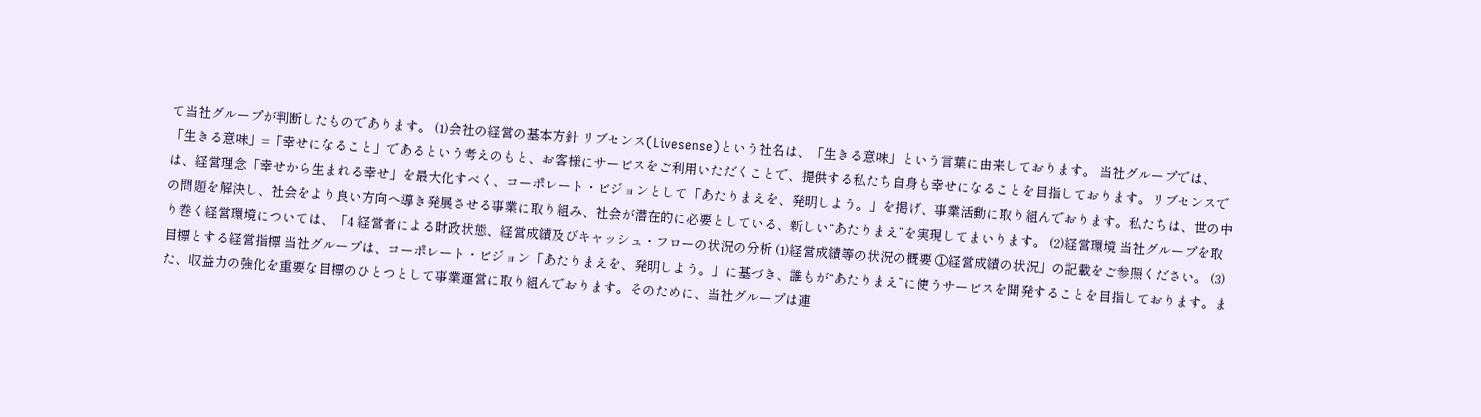て当社グループが判断したものであります。 (1)会社の経営の基本方針 リブセンス(Livesense)という社名は、「生きる意味」という言葉に由来しております。 当社グループでは、「生きる意味」=「幸せになること」であるという考えのもと、お客様にサービスをご利用いただくことで、提供する私たち自身も幸せになることを目指しております。リブセンスでは、経営理念「幸せから生まれる幸せ」を最大化すべく、コーポレート・ビジョンとして「あたりまえを、発明しよう。」を掲げ、事業活動に取り組んでおります。私たちは、世の中の問題を解決し、社会をより良い方向へ導き発展させる事業に取り組み、社会が潜在的に必要としている、新しい“あたりまえ”を実現してまいります。 (2)経営環境 当社グループを取り巻く経営環境については、「4 経営者による財政状態、経営成績及びキャッシュ・フローの状況の分析 (1)経営成績等の状況の概要 ①経営成績の状況」の記載をご参照ください。 (3)目標とする経営指標 当社グループは、コーポレート・ビジョン「あたりまえを、発明しよう。」に基づき、誰もが“あたりまえ”に使うサービスを開発することを目指しております。また、収益力の強化を重要な目標のひとつとして事業運営に取り組んでおります。そのために、当社グループは連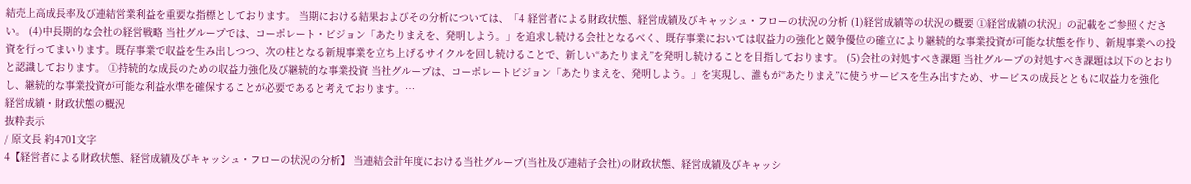結売上高成長率及び連結営業利益を重要な指標としております。 当期における結果およびその分析については、「4 経営者による財政状態、経営成績及びキャッシュ・フローの状況の分析 (1)経営成績等の状況の概要 ①経営成績の状況」の記載をご参照ください。 (4)中長期的な会社の経営戦略 当社グループでは、コーポレート・ビジョン「あたりまえを、発明しよう。」を追求し続ける会社となるべく、既存事業においては収益力の強化と競争優位の確立により継続的な事業投資が可能な状態を作り、新規事業への投資を行ってまいります。既存事業で収益を生み出しつつ、次の柱となる新規事業を立ち上げるサイクルを回し続けることで、新しい“あたりまえ”を発明し続けることを目指しております。 (5)会社の対処すべき課題 当社グループの対処すべき課題は以下のとおりと認識しております。 ①持続的な成長のための収益力強化及び継続的な事業投資 当社グループは、コーポレートビジョン「あたりまえを、発明しよう。」を実現し、誰もが“あたりまえ”に使うサービスを生み出すため、サービスの成長とともに収益力を強化し、継続的な事業投資が可能な利益水準を確保することが必要であると考えております。…
経営成績・財政状態の概況
抜粋表示
/ 原文長 約4701文字
4【経営者による財政状態、経営成績及びキャッシュ・フローの状況の分析】 当連結会計年度における当社グループ(当社及び連結子会社)の財政状態、経営成績及びキャッシ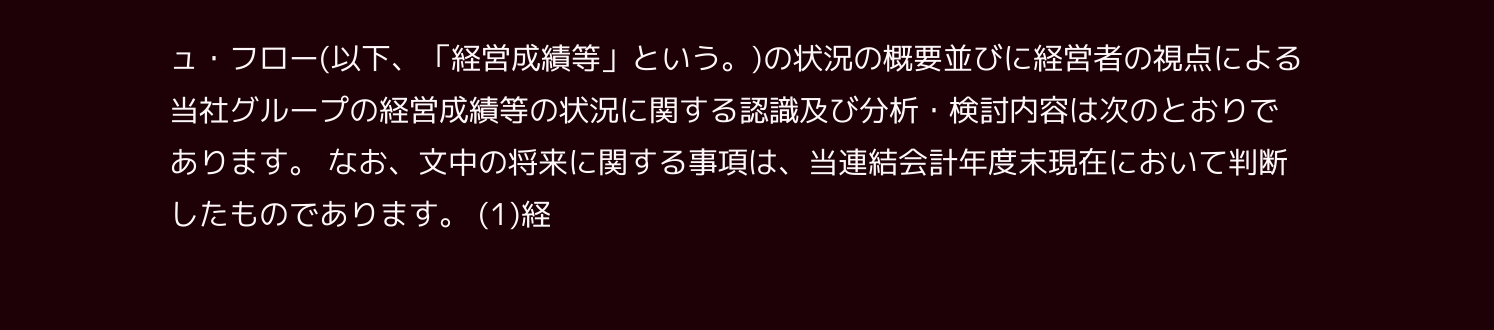ュ・フロー(以下、「経営成績等」という。)の状況の概要並びに経営者の視点による当社グループの経営成績等の状況に関する認識及び分析・検討内容は次のとおりであります。 なお、文中の将来に関する事項は、当連結会計年度末現在において判断したものであります。 (1)経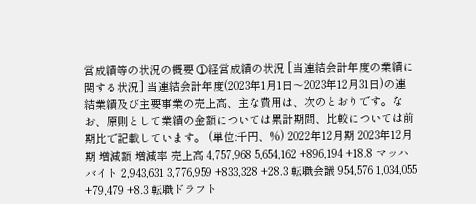営成績等の状況の概要 ①経営成績の状況 [当連結会計年度の業績に関する状況] 当連結会計年度(2023年1月1日〜2023年12月31日)の連結業績及び主要事業の売上高、主な費用は、次のとおりです。なお、原則として業績の金額については累計期間、比較については前期比で記載しています。 (単位:千円、%) 2022年12月期 2023年12月期 増減額 増減率 売上高 4,757,968 5,654,162 +896,194 +18.8 マッハバイト 2,943,631 3,776,959 +833,328 +28.3 転職会議 954,576 1,034,055 +79,479 +8.3 転職ドラフト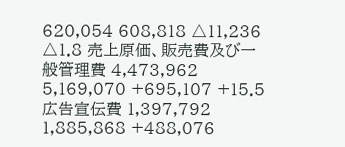620,054 608,818 △11,236 △1.8 売上原価、販売費及び一般管理費 4,473,962 5,169,070 +695,107 +15.5 広告宣伝費 1,397,792 1,885,868 +488,076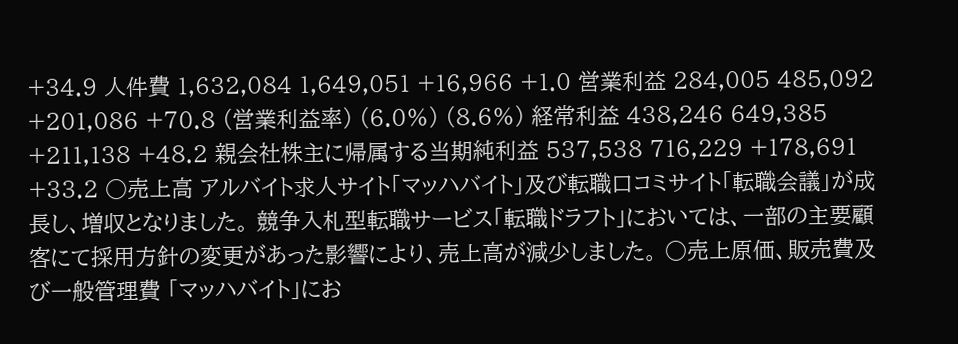+34.9 人件費 1,632,084 1,649,051 +16,966 +1.0 営業利益 284,005 485,092 +201,086 +70.8 (営業利益率) (6.0%) (8.6%) 経常利益 438,246 649,385 +211,138 +48.2 親会社株主に帰属する当期純利益 537,538 716,229 +178,691 +33.2 ○売上高 アルバイト求人サイト「マッハバイト」及び転職口コミサイト「転職会議」が成長し、増収となりました。 競争入札型転職サービス「転職ドラフト」においては、一部の主要顧客にて採用方針の変更があった影響により、売上高が減少しました。 ○売上原価、販売費及び一般管理費 「マッハバイト」にお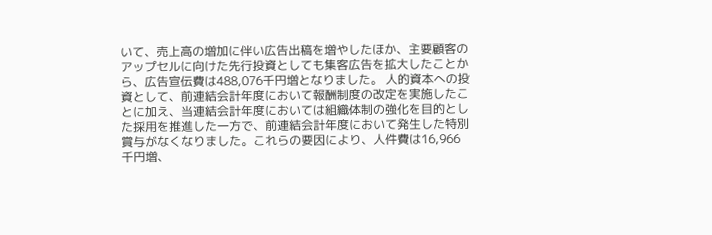いて、売上高の増加に伴い広告出稿を増やしたほか、主要顧客のアップセルに向けた先行投資としても集客広告を拡大したことから、広告宣伝費は488,076千円増となりました。 人的資本への投資として、前連結会計年度において報酬制度の改定を実施したことに加え、当連結会計年度においては組織体制の強化を目的とした採用を推進した一方で、前連結会計年度において発生した特別賞与がなくなりました。これらの要因により、人件費は16,966千円増、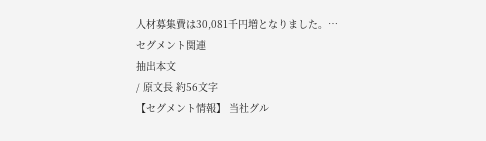人材募集費は30,081千円増となりました。…
セグメント関連
抽出本文
/ 原文長 約56文字
【セグメント情報】 当社グル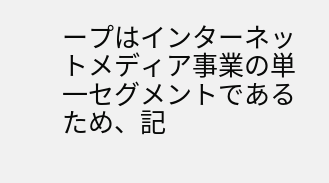ープはインターネットメディア事業の単一セグメントであるため、記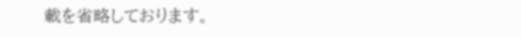載を省略しております。